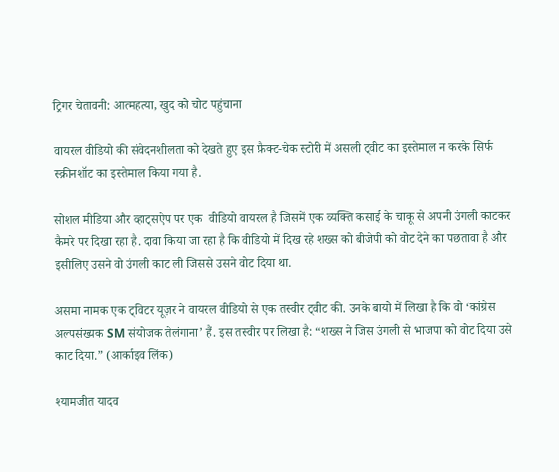ट्रिगर चेतावनी: आत्महत्या, खुद को चोट पहुंचाना

वायरल वीडियो की संवेदनशीलता को देखते हुए इस फ़ैक्ट-चेक स्टोरी में असली ट्वीट का इस्तेमाल न करके सिर्फ स्क्रीनशॉट का इस्तेमाल किया गया है.

सोशल मीडिया और व्हाट्सऐप पर एक  वीडियो वायरल है जिसमें एक व्यक्ति कसाई के चाकू से अपनी उंगली काटकर कैमरे पर दिखा रहा है. दावा किया जा रहा है कि वीडियो में दिख रहे शख्स को बीजेपी को वोट देने का पछतावा है और इसीलिए उसने वो उंगली काट ली जिससे उसने वोट दिया था.

असमा नामक एक ट्विटर यूज़र ने वायरल वीडियो से एक तस्वीर ट्वीट की. उनके बायो में लिखा है कि वो ‘कांग्रेस अल्पसंख्यक SM संयोजक तेलंगाना’ हैं. इस तस्वीर पर लिखा है: “शख्स ने जिस उंगली से भाजपा को वोट दिया उसे काट दिया.” (आर्काइव लिंक)

श्यामजीत यादव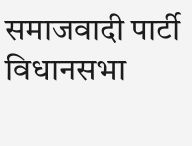समाजवादी पार्टी विधानसभा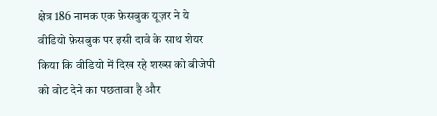क्षेत्र 186 नामक एक फ़ेसबुक यूज़र ने ये वीडियो फ़ेसबुक पर इसी दावे के साथ शेयर किया कि वीडियो में दिख रहे शख्स को बीजेपी को वोट देने का पछतावा है और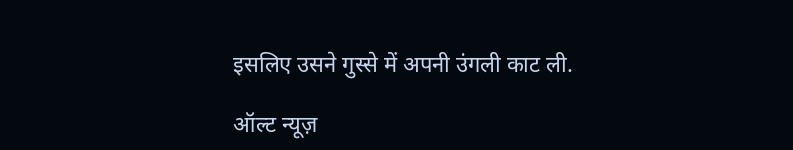इसलिए उसने गुस्से में अपनी उंगली काट ली.

ऑल्ट न्यूज़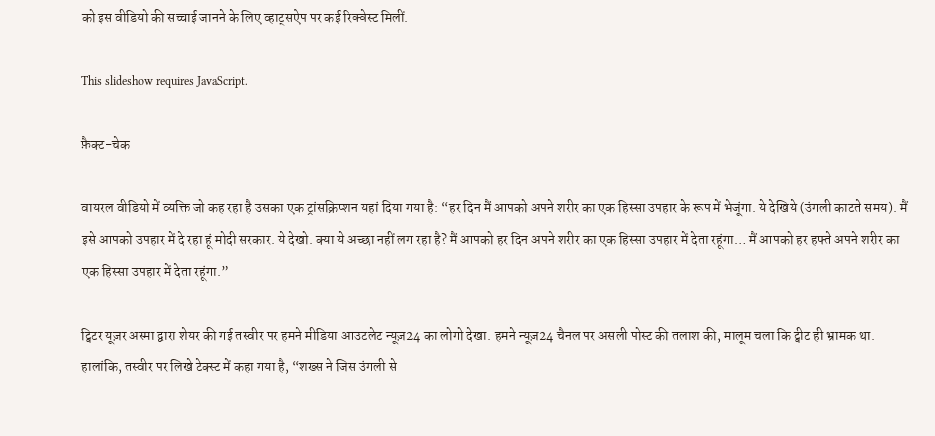को इस वीडियो की सच्चाई जानने के लिए व्हाट्सऐप पर कई रिक्वेस्ट मिलीं.

This slideshow requires JavaScript.

फ़ैक्ट-चेक

वायरल वीडियो में व्यक्ति जो कह रहा है उसका एक ट्रांसक्रिप्शन यहां दिया गया है: “हर दिन मैं आपको अपने शरीर का एक हिस्सा उपहार के रूप में भेजूंगा. ये देखिये (उंगली काटते समय). मैं इसे आपको उपहार में दे रहा हूं मोदी सरकार. ये देखो. क्या ये अच्छा नहीं लग रहा है? मैं आपको हर दिन अपने शरीर का एक हिस्सा उपहार में देता रहूंगा… मैं आपको हर हफ्ते अपने शरीर का एक हिस्सा उपहार में देता रहूंगा.”

ट्विटर यूज़र अस्मा द्वारा शेयर की गई तस्वीर पर हमने मीडिया आउटलेट न्यूज़24 का लोगो देखा. हमने न्यूज़24 चैनल पर असली पोस्ट की तलाश की, मालूम चला कि ट्वीट ही भ्रामक था. हालांकि, तस्वीर पर लिखे टेक्स्ट में कहा गया है, “शख्स ने जिस उंगली से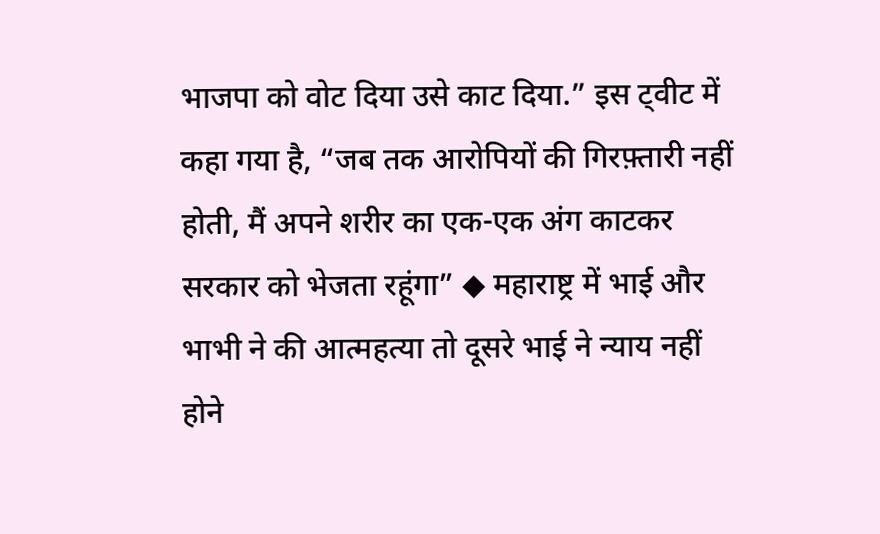भाजपा को वोट दिया उसे काट दिया.” इस ट्वीट में कहा गया है, “जब तक आरोपियों की गिरफ़्तारी नहीं होती, मैं अपने शरीर का एक-एक अंग काटकर सरकार को भेजता रहूंगा” ◆ महाराष्ट्र में भाई और भाभी ने की आत्महत्या तो दूसरे भाई ने न्याय नहीं होने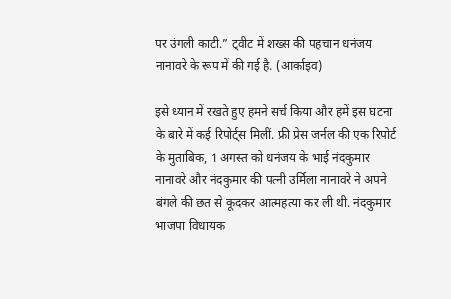पर उंगली काटी.” ट्वीट में शख्स की पहचान धनंजय नानावरे के रूप में की गई है. (आर्काइव)

इसे ध्यान में रखते हुए हमने सर्च किया और हमें इस घटना के बारे में कई रिपोर्ट्स मिलीं. फ्री प्रेस जर्नल की एक रिपोर्ट के मुताबिक, 1 अगस्त को धनंजय के भाई नंदकुमार नानावरे और नंदकुमार की पत्नी उर्मिला नानावरे ने अपने बंगले की छत से कूदकर आत्महत्या कर ली थी. नंदकुमार भाजपा विधायक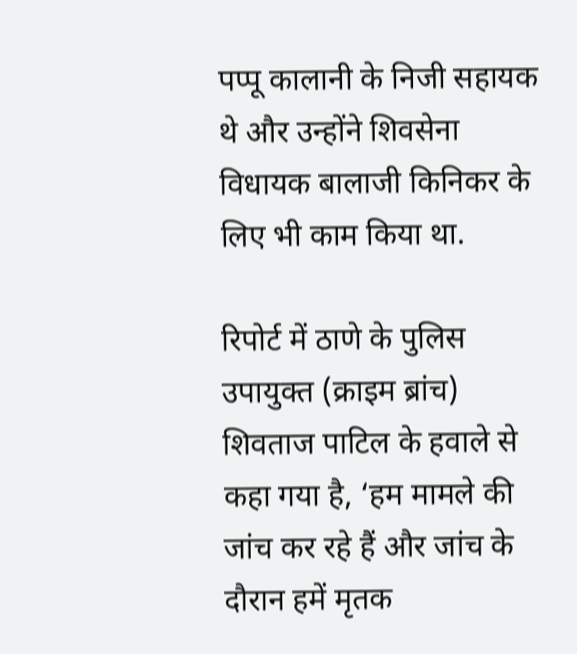पप्पू कालानी के निजी सहायक थे और उन्होंने शिवसेना विधायक बालाजी किनिकर के लिए भी काम किया था.

रिपोर्ट में ठाणे के पुलिस उपायुक्त (क्राइम ब्रांच) शिवताज पाटिल के हवाले से कहा गया है, ‘हम मामले की जांच कर रहे हैं और जांच के दौरान हमें मृतक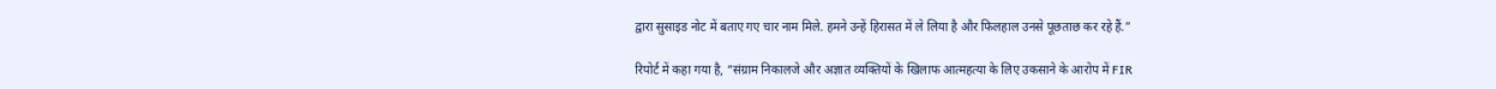द्वारा सुसाइड नोट में बताए गए चार नाम मिले. हमने उन्हें हिरासत में ले लिया है और फिलहाल उनसे पूछताछ कर रहे हैं.”

रिपोर्ट में कहा गया है, “संग्राम निकालजे और अज्ञात व्यक्तियों के खिलाफ आत्महत्या के लिए उकसाने के आरोप में FIR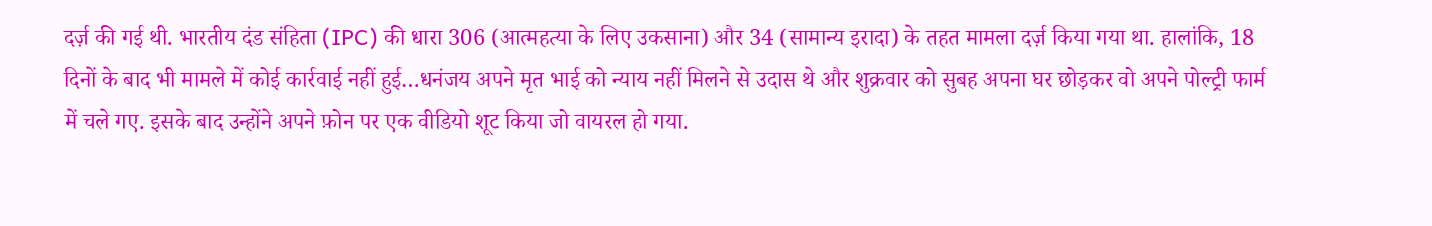दर्ज़ की गई थी. भारतीय दंड संहिता (IPC) की धारा 306 (आत्महत्या के लिए उकसाना) और 34 (सामान्य इरादा) के तहत मामला दर्ज़ किया गया था. हालांकि, 18 दिनों के बाद भी मामले में कोई कार्रवाई नहीं हुई…धनंजय अपने मृत भाई को न्याय नहीं मिलने से उदास थे और शुक्रवार को सुबह अपना घर छोड़कर वो अपने पोल्ट्री फार्म में चले गए. इसके बाद उन्होंने अपने फ़ोन पर एक वीडियो शूट किया जो वायरल हो गया.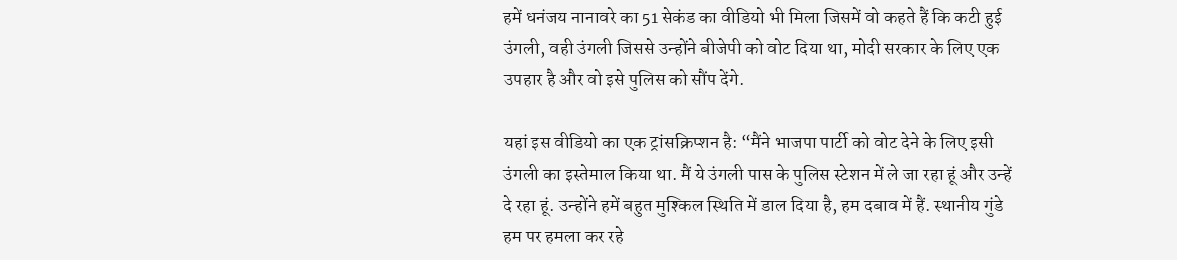हमें धनंजय नानावरे का 51 सेकंड का वीडियो भी मिला जिसमें वो कहते हैं कि कटी हुई उंगली, वही उंगली जिससे उन्होंने बीजेपी को वोट दिया था, मोदी सरकार के लिए एक उपहार है और वो इसे पुलिस को सौंप देंगे.

यहां इस वीडियो का एक ट्रांसक्रिप्शन है: “मैंने भाजपा पार्टी को वोट देने के लिए इसी उंगली का इस्तेमाल किया था. मैं ये उंगली पास के पुलिस स्टेशन में ले जा रहा हूं और उन्हें दे रहा हूं. उन्होंने हमें बहुत मुश्किल स्थिति में डाल दिया है, हम दबाव में हैं. स्थानीय गुंडे हम पर हमला कर रहे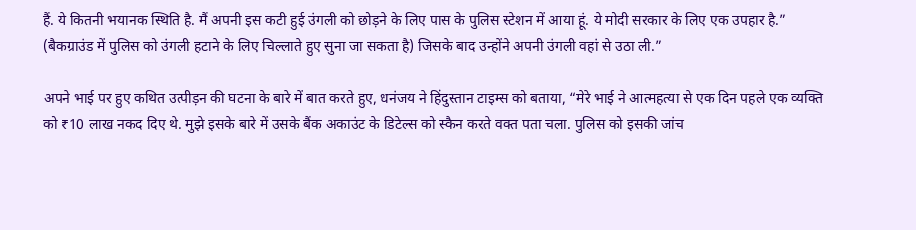हैं. ये कितनी भयानक स्थिति है. मैं अपनी इस कटी हुई उंगली को छोड़ने के लिए पास के पुलिस स्टेशन में आया हूं. ये मोदी सरकार के लिए एक उपहार है.” (बैकग्राउंड में पुलिस को उंगली हटाने के लिए चिल्लाते हुए सुना जा सकता है) जिसके बाद उन्होंने अपनी उंगली वहां से उठा ली.”

अपने भाई पर हुए कथित उत्पीड़न की घटना के बारे में बात करते हुए, धनंजय ने हिंदुस्तान टाइम्स को बताया, “मेरे भाई ने आत्महत्या से एक दिन पहले एक व्यक्ति को ₹10 लाख नकद दिए थे. मुझे इसके बारे में उसके बैंक अकाउंट के डिटेल्स को स्कैन करते वक्त पता चला. पुलिस को इसकी जांच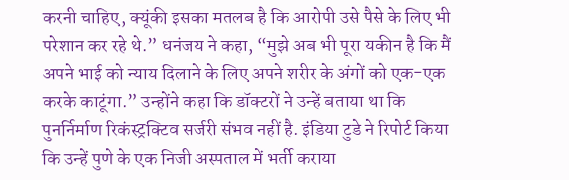करनी चाहिए, क्यूंकी इसका मतलब है कि आरोपी उसे पैसे के लिए भी परेशान कर रहे थे.” धनंजय ने कहा, “मुझे अब भी पूरा यकीन है कि मैं अपने भाई को न्याय दिलाने के लिए अपने शरीर के अंगों को एक-एक करके काटूंगा.” उन्होंने कहा कि डॉक्टरों ने उन्हें बताया था कि पुनर्निर्माण रिकंस्ट्रक्टिव सर्जरी संभव नहीं है. इंडिया टुडे ने रिपोर्ट किया कि उन्हें पुणे के एक निजी अस्पताल में भर्ती कराया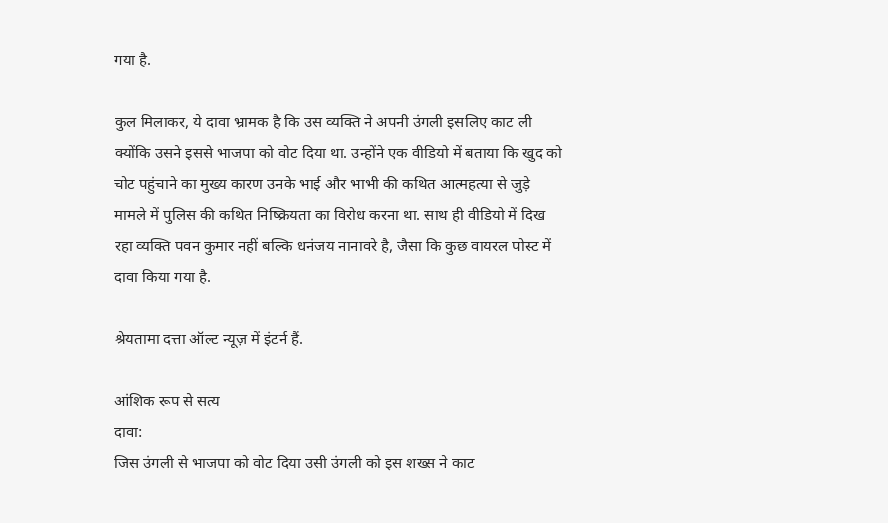गया है.

कुल मिलाकर, ये दावा भ्रामक है कि उस व्यक्ति ने अपनी उंगली इसलिए काट ली क्योंकि उसने इससे भाजपा को वोट दिया था. उन्होंने एक वीडियो में बताया कि खुद को चोट पहुंचाने का मुख्य कारण उनके भाई और भाभी की कथित आत्महत्या से जुड़े मामले में पुलिस की कथित निष्क्रियता का विरोध करना था. साथ ही वीडियो में दिख रहा व्यक्ति पवन कुमार नहीं बल्कि धनंजय नानावरे है, जैसा कि कुछ वायरल पोस्ट में दावा किया गया है.

श्रेयतामा दत्ता ऑल्ट न्यूज़ में इंटर्न हैं.

आंशिक रूप से सत्य
दावा:
जिस उंगली से भाजपा को वोट दिया उसी उंगली को इस शख्स ने काट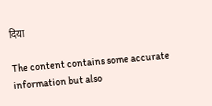दिया

The content contains some accurate information but also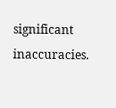significant inaccuracies.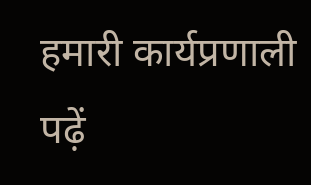हमारी कार्यप्रणाली पढ़ें